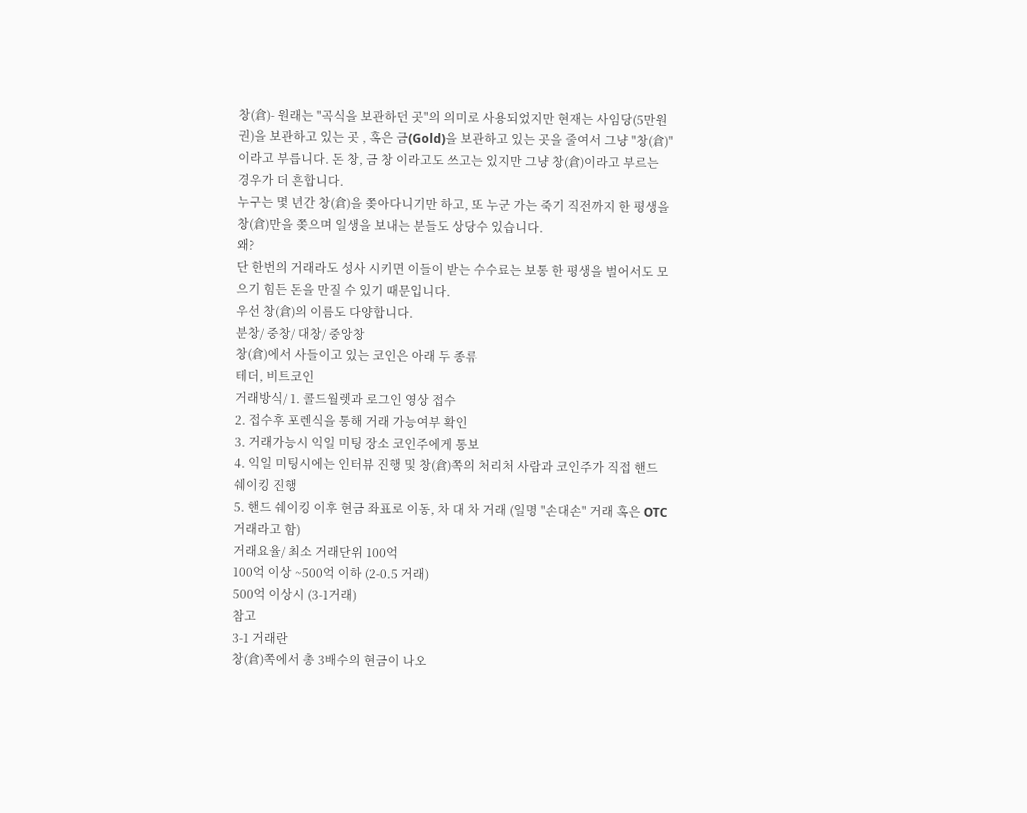창(倉)- 원래는 "곡식을 보관하던 곳"의 의미로 사용되었지만 현재는 사임당(5만원권)을 보관하고 있는 곳 , 혹은 금(Gold)을 보관하고 있는 곳을 줄여서 그냥 "창(倉)"이라고 부릅니다. 돈 창, 금 창 이라고도 쓰고는 있지만 그냥 창(倉)이라고 부르는 경우가 더 흔합니다.
누구는 몇 년간 창(倉)을 쫒아다니기만 하고, 또 누군 가는 죽기 직전까지 한 평생을 창(倉)만을 쫒으며 일생을 보내는 분들도 상당수 있습니다.
왜?
단 한번의 거래라도 성사 시키면 이들이 받는 수수료는 보통 한 평생을 벌어서도 모으기 힘든 돈을 만질 수 있기 때문입니다.
우선 창(倉)의 이름도 다양합니다.
분창/ 중창/ 대창/ 중앙창
창(倉)에서 사들이고 있는 코인은 아래 두 종류
테더, 비트코인
거래방식/ 1. 콜드월렛과 로그인 영상 접수
2. 접수후 포렌식을 통해 거래 가능여부 확인
3. 거래가능시 익일 미팅 장소 코인주에게 통보
4. 익일 미팅시에는 인터뷰 진행 및 창(倉)쪽의 처리처 사람과 코인주가 직접 핸드 쉐이킹 진행
5. 핸드 쉐이킹 이후 현금 좌표로 이동, 차 대 차 거래 (일명 "손대손" 거래 혹은 OTC거래라고 함)
거래요율/ 최소 거래단위 100억
100억 이상 ~500억 이하 (2-0.5 거래)
500억 이상시 (3-1거래)
참고
3-1 거래란
창(倉)쪽에서 총 3배수의 현금이 나오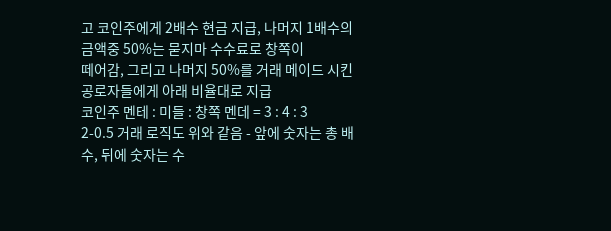고 코인주에게 2배수 현금 지급, 나머지 1배수의 금액중 50%는 묻지마 수수료로 창쪽이
떼어감, 그리고 나머지 50%를 거래 메이드 시킨 공로자들에게 아래 비율대로 지급
코인주 멘테 : 미들 : 창쪽 멘데 = 3 : 4 : 3
2-0.5 거래 로직도 위와 같음 - 앞에 숫자는 총 배수, 뒤에 숫자는 수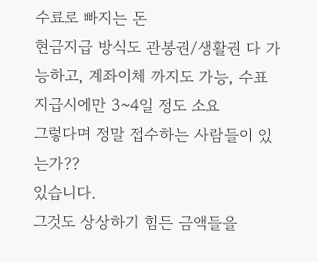수료로 빠지는 돈
현금지급 방식도 관봉권/생활권 다 가능하고, 계좌이체 까지도 가능, 수표 지급시에만 3~4일 정도 소요
그렇다며 정말 접수하는 사람들이 있는가??
있습니다.
그것도 상상하기 힘든 금액들을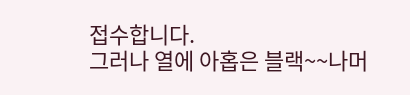접수합니다.
그러나 열에 아홉은 블랙~~나머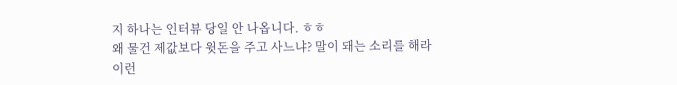지 하나는 인터뷰 당일 안 나옵니다. ㅎㅎ
왜 물건 제값보다 윗돈을 주고 사느냐? 말이 돼는 소리를 해라
이런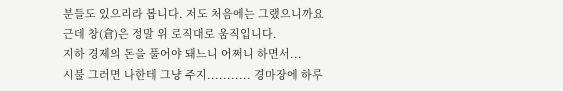분들도 있으리라 봅니다. 저도 처음에는 그랬으니까요
근데 창(倉)은 정말 위 로직대로 움직입니다.
지하 경제의 돈을 풀어야 돼느니 어쩌니 하면서...
시불 그러면 나한테 그냥 주지........... 경마장에 하루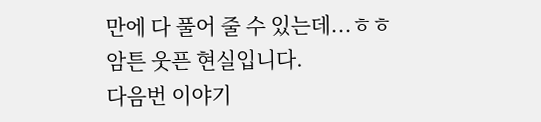만에 다 풀어 줄 수 있는데...ㅎㅎ
암튼 웃픈 현실입니다.
다음번 이야기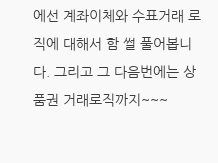에선 계좌이체와 수표거래 로직에 대해서 함 썰 풀어봅니다. 그리고 그 다음번에는 상품권 거래로직까지~~~